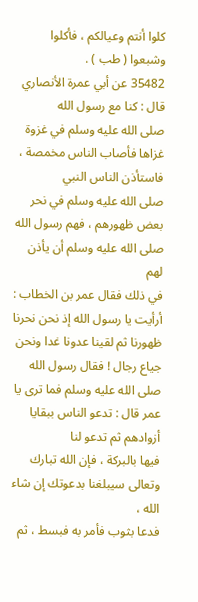كلوا أنتم وعيالكم ، فأكلوا وشبعوا ( طب ) .
35482 عن أبي عمرة الأنصاري قال : كنا مع رسول الله
صلى الله عليه وسلم في غزوة غزاها فأصاب الناس مخمصة ، فاستأذن الناس النبي
صلى الله عليه وسلم في نحر بعض ظهورهم ، فهم رسول الله صلى الله عليه وسلم أن يأذن لهم
في ذلك فقال عمر بن الخطاب : أرأيت يا رسول الله إذ نحن نحرنا
ظهورنا ثم لقينا عدونا غدا ونحن جياع رجال ! فقال رسول الله
صلى الله عليه وسلم فما ترى يا عمر قال : تدعو الناس ببقايا أزوادهم ثم تدعو لنا
فيها بالبركة ، فإن الله تبارك وتعالى سيبلغنا بدعوتك إن شاء الله ،
فدعا بثوب فأمر به فبسط ، ثم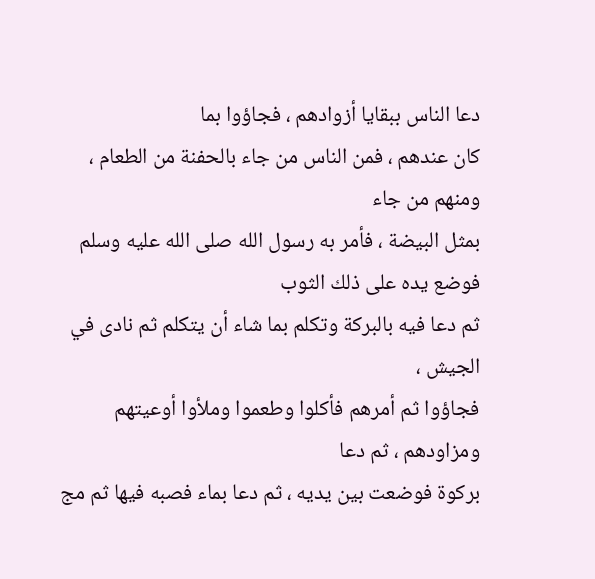دعا الناس ببقايا أزوادهم ، فجاؤوا بما
كان عندهم ، فمن الناس من جاء بالحفنة من الطعام ، ومنهم من جاء
بمثل البيضة ، فأمر به رسول الله صلى الله عليه وسلم فوضع يده على ذلك الثوب
ثم دعا فيه بالبركة وتكلم بما شاء أن يتكلم ثم نادى في الجيش ،
فجاؤوا ثم أمرهم فأكلوا وطعموا وملأوا أوعيتهم ومزاودهم ، ثم دعا
بركوة فوضعت بين يديه ، ثم دعا بماء فصبه فيها ثم مج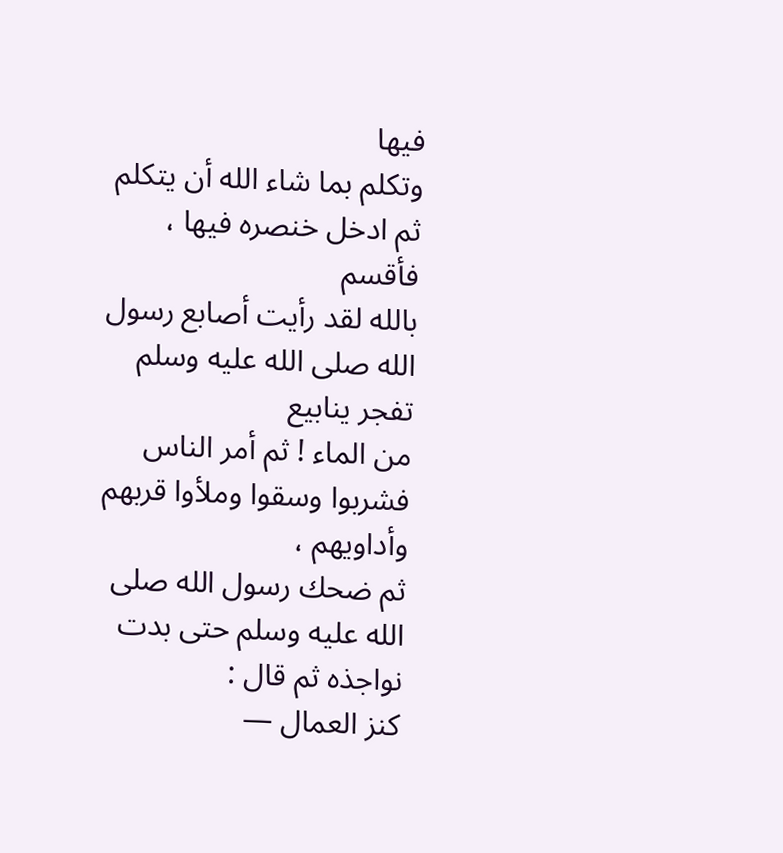فيها
وتكلم بما شاء الله أن يتكلم ثم ادخل خنصره فيها ، فأقسم
بالله لقد رأيت أصابع رسول الله صلى الله عليه وسلم تفجر ينابيع
من الماء ! ثم أمر الناس فشربوا وسقوا وملأوا قربهم وأداويهم ،
ثم ضحك رسول الله صلى الله عليه وسلم حتى بدت نواجذه ثم قال :
كنز العمال —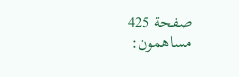صفحة 425
مساهمون: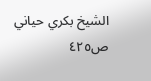الشيخ بكري حياني
ص٤٢٥